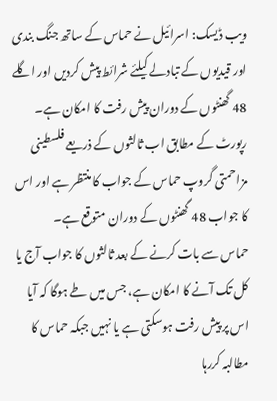ویب ڈیسک: اسرائیل نے حماس کے ساتھ جنگ بندی اور قیدیوں کے تبادلے کیلئے شرائط پیش کردیں اور اگلے 48 گھنٹوں کے دوران پیش رفت کا امکان ہے۔
رپورٹ کے مطابق اب ثالثوں کے ذریعے فلسطینی مزاحمتی گروپ حماس کے جواب کا منتظر ہے اور اس کا جواب 48 گھنٹوں کے دوران متوقع ہے۔
حماس سے بات کرنے کے بعد ثالثوں کا جواب آج یا کل تک آنے کا امکان ہے، جس میں طے ہوگا کہ آیا اس پر پیش رفت ہوسکتی ہے یا نہیں جبکہ حماس کا مطالبہ کررہا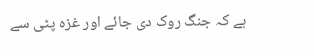ہے کہ جنگ روک دی جائے اور غزہ پٹی سے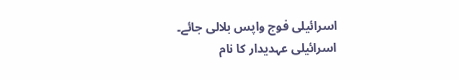اسرائیلی فوج واپس بلالی جائے۔
اسرائیلی عہدیدار کا نام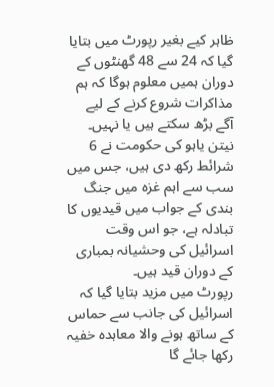ظاہر کیے بغیر رپورٹ میں بتایا گیا کہ 24 سے 48 گھنٹوں کے دوران ہمیں معلوم ہوگا کہ ہم مذاکرات شروع کرنے کے لیے آگے بڑھ سکتے ہیں یا نہیں۔
نیتن یاہو کی حکومت نے 6 شرائط رکھ دی ہیں، جس میں سب سے اہم غزہ میں جنگ بندی کے جواب میں قیدیوں کا تبادلہ ہے، جو اس وقت اسرائیل کی وحشیانہ بمباری کے دوران قید ہیں۔
رپورٹ میں مزید بتایا گیا کہ اسرائیل کی جانب سے حماس کے ساتھ ہونے والا معاہدہ خفیہ رکھا جائے گا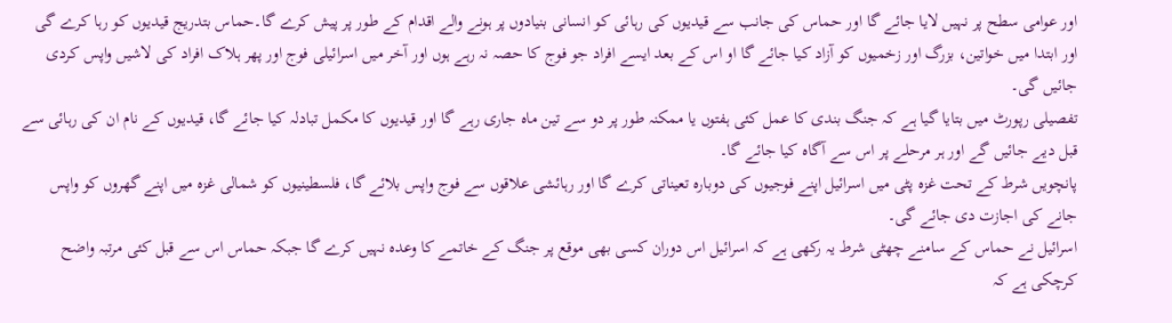اور عوامی سطح پر نہیں لایا جائے گا اور حماس کی جانب سے قیدیوں کی رہائی کو انسانی بنیادوں پر ہونے والے اقدام کے طور پر پیش کرے گا۔حماس بتدریج قیدیوں کو رہا کرے گی اور ابتدا میں خواتین، بزرگ اور زخمیوں کو آزاد کیا جائے گا او اس کے بعد ایسے افراد جو فوج کا حصہ نہ رہے ہوں اور آخر میں اسرائیلی فوج اور پھر ہلاک افراد کی لاشیں واپس کردی جائیں گی۔
تفصیلی رپورٹ میں بتایا گیا ہے کہ جنگ بندی کا عمل کئی ہفتوں یا ممکنہ طور پر دو سے تین ماہ جاری رہے گا اور قیدیوں کا مکمل تبادلہ کیا جائے گا، قیدیوں کے نام ان کی رہائی سے قبل دیے جائیں گے اور ہر مرحلے پر اس سے آگاہ کیا جائے گا۔
پانچویں شرط کے تحت غزہ پٹی میں اسرائیل اپنے فوجیوں کی دوبارہ تعیناتی کرے گا اور رہائشی علاقوں سے فوج واپس بلائے گا، فلسطینیوں کو شمالی غزہ میں اپنے گھروں کو واپس جانے کی اجازت دی جائے گی۔
اسرائیل نے حماس کے سامنے چھٹی شرط یہ رکھی ہے کہ اسرائیل اس دوران کسی بھی موقع پر جنگ کے خاتمے کا وعدہ نہیں کرے گا جبکہ حماس اس سے قبل کئی مرتبہ واضح کرچکی ہے کہ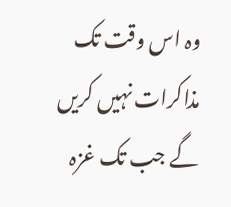وہ اس وقت تک مذاکرات نہیں کریں گے جب تک غزہ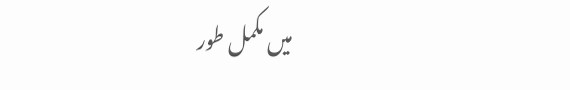میں مکمل طور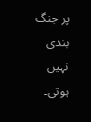پر جنگ بندی نہیں ہوتی۔